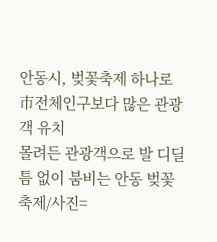안동시, 벚꽃축제 하나로 市전체인구보다 많은 관광객 유치
몰려든 관광객으로 발 디딜 틈 없이 붐비는 안동 벚꽃 축제/사진=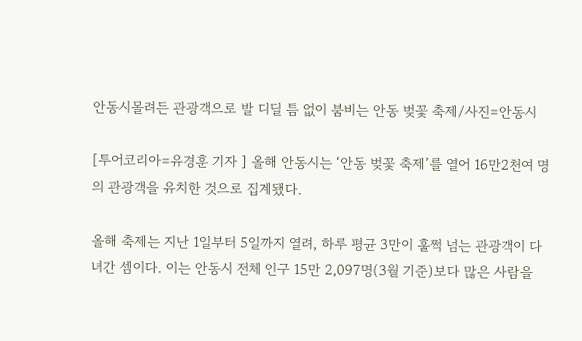안동시몰려든 관광객으로 발 디딜 틈 없이 붐비는 안동 벚꽃 축제/사진=안동시

[투어코리아=유경훈 기자 ] 올해 안동시는 ‘안동 벚꽃 축제’를 열어 16만2천여 명의 관광객을 유치한 것으로 집계됐다.

올해 축제는 지난 1일부터 5일까지 열려, 하루 평균 3만이 훌쩍 넘는 관광객이 다녀간 셈이다. 이는 안동시 전체 인구 15만 2,097명(3월 기준)보다 많은 사람을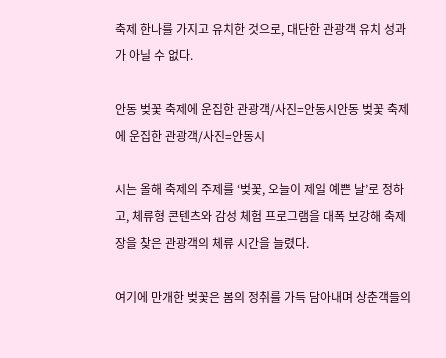축제 한나를 가지고 유치한 것으로, 대단한 관광객 유치 성과가 아닐 수 없다.

안동 벚꽃 축제에 운집한 관광객/사진=안동시안동 벚꽃 축제에 운집한 관광객/사진=안동시

시는 올해 축제의 주제를 ‘벚꽃, 오늘이 제일 예쁜 날’로 정하고, 체류형 콘텐츠와 감성 체험 프로그램을 대폭 보강해 축제장을 찾은 관광객의 체류 시간을 늘렸다.

여기에 만개한 벚꽃은 봄의 정취를 가득 담아내며 상춘객들의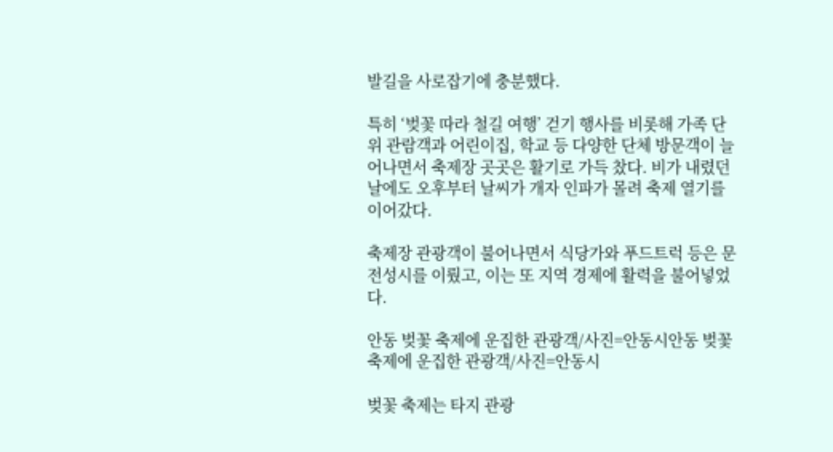발길을 사로잡기에 충분했다.

특히 ‘벚꽃 따라 철길 여행’ 걷기 행사를 비롯해 가족 단위 관람객과 어린이집, 학교 등 다양한 단체 방문객이 늘어나면서 축제장 곳곳은 활기로 가득 찼다. 비가 내렸던 날에도 오후부터 날씨가 개자 인파가 몰려 축제 열기를 이어갔다.

축제장 관광객이 불어나면서 식당가와 푸드트럭 등은 문전성시를 이뤘고, 이는 또 지역 경제에 활력을 불어넣었다.

안동 벚꽃 축제에 운집한 관광객/사진=안동시안동 벚꽃 축제에 운집한 관광객/사진=안동시

벚꽃 축제는 타지 관광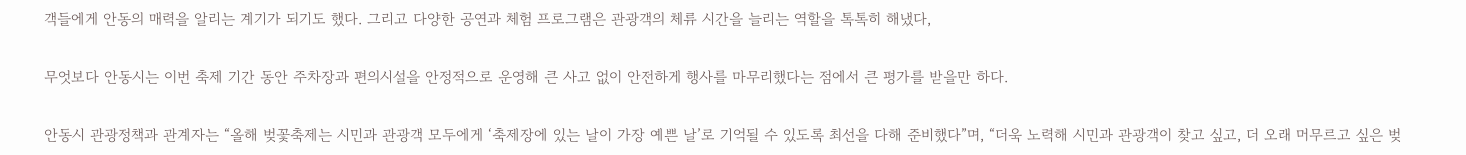객들에게 안동의 매력을 알리는 계기가 되기도 했다. 그리고 다양한 공연과 체험 프로그램은 관광객의 체류 시간을 늘리는 역할을 톡톡히 해냈다,

무엇보다 안동시는 이번 축제 기간 동안 주차장과 편의시설을 안정적으로 운영해 큰 사고 없이 안전하게 행사를 마무리했다는 점에서 큰 평가를 받을만 하다.

안동시 관광정책과 관계자는 “올해 벚꽃축제는 시민과 관광객 모두에게 ‘축제장에 있는 날이 가장 예쁜 날’로 기억될 수 있도록 최선을 다해 준비했다”며, “더욱 노력해 시민과 관광객이 찾고 싶고, 더 오래 머무르고 싶은 벚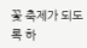꽃 축제가 되도록 하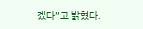겠다”고 밝혔다.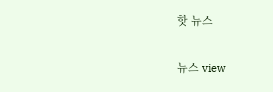핫 뉴스

뉴스 view